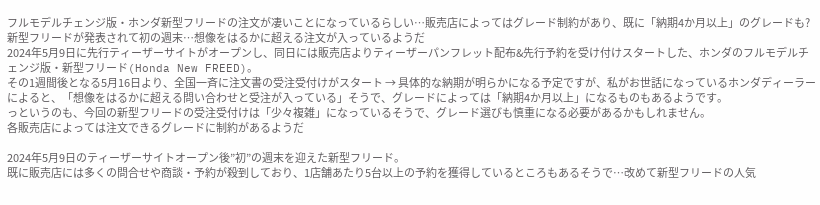フルモデルチェンジ版・ホンダ新型フリードの注文が凄いことになっているらしい…販売店によってはグレード制約があり、既に「納期4か月以上」のグレードも?
新型フリードが発表されて初の週末…想像をはるかに超える注文が入っているようだ
2024年5月9日に先行ティーザーサイトがオープンし、同日には販売店よりティーザーパンフレット配布&先行予約を受け付けスタートした、ホンダのフルモデルチェンジ版・新型フリード(Honda New FREED)。
その1週間後となる5月16日より、全国一斉に注文書の受注受付けがスタート → 具体的な納期が明らかになる予定ですが、私がお世話になっているホンダディーラーによると、「想像をはるかに超える問い合わせと受注が入っている」そうで、グレードによっては「納期4か月以上」になるものもあるようです。
っというのも、今回の新型フリードの受注受付けは「少々複雑」になっているそうで、グレード選びも慎重になる必要があるかもしれません。
各販売店によっては注文できるグレードに制約があるようだ

2024年5月9日のティーザーサイトオープン後”初”の週末を迎えた新型フリード。
既に販売店には多くの問合せや商談・予約が殺到しており、1店舗あたり5台以上の予約を獲得しているところもあるそうで…改めて新型フリードの人気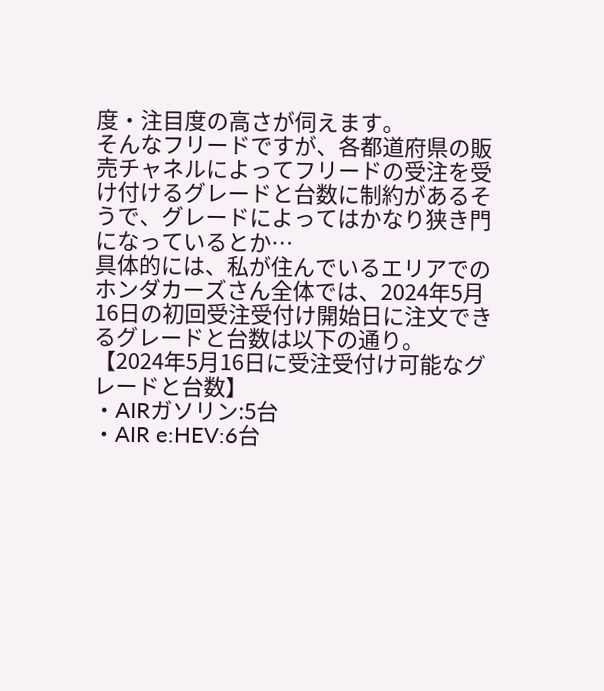度・注目度の高さが伺えます。
そんなフリードですが、各都道府県の販売チャネルによってフリードの受注を受け付けるグレードと台数に制約があるそうで、グレードによってはかなり狭き門になっているとか…
具体的には、私が住んでいるエリアでのホンダカーズさん全体では、2024年5月16日の初回受注受付け開始日に注文できるグレードと台数は以下の通り。
【2024年5月16日に受注受付け可能なグレードと台数】
・AIRガソリン:5台
・AIR e:HEV:6台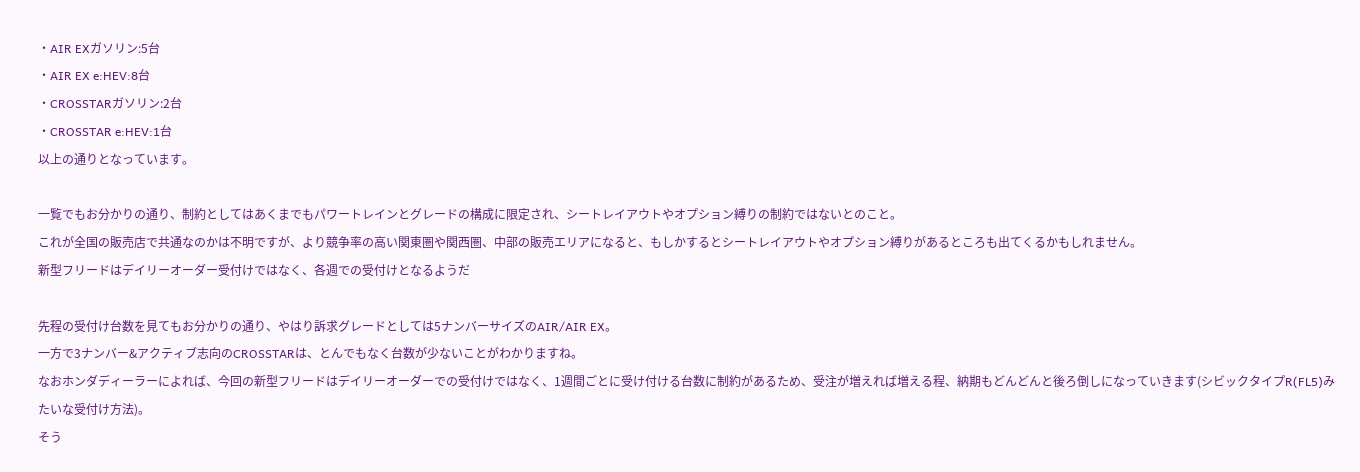・AIR EXガソリン:5台
・AIR EX e:HEV:8台
・CROSSTARガソリン:2台
・CROSSTAR e:HEV:1台
以上の通りとなっています。

一覧でもお分かりの通り、制約としてはあくまでもパワートレインとグレードの構成に限定され、シートレイアウトやオプション縛りの制約ではないとのこと。
これが全国の販売店で共通なのかは不明ですが、より競争率の高い関東圏や関西圏、中部の販売エリアになると、もしかするとシートレイアウトやオプション縛りがあるところも出てくるかもしれません。
新型フリードはデイリーオーダー受付けではなく、各週での受付けとなるようだ

先程の受付け台数を見てもお分かりの通り、やはり訴求グレードとしては5ナンバーサイズのAIR/AIR EX。
一方で3ナンバー&アクティブ志向のCROSSTARは、とんでもなく台数が少ないことがわかりますね。
なおホンダディーラーによれば、今回の新型フリードはデイリーオーダーでの受付けではなく、1週間ごとに受け付ける台数に制約があるため、受注が増えれば増える程、納期もどんどんと後ろ倒しになっていきます(シビックタイプR(FL5)みたいな受付け方法)。
そう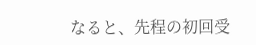なると、先程の初回受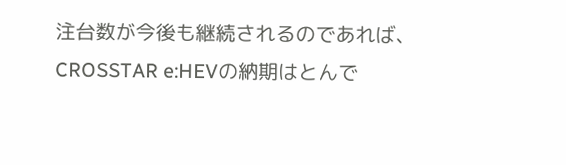注台数が今後も継続されるのであれば、CROSSTAR e:HEVの納期はとんで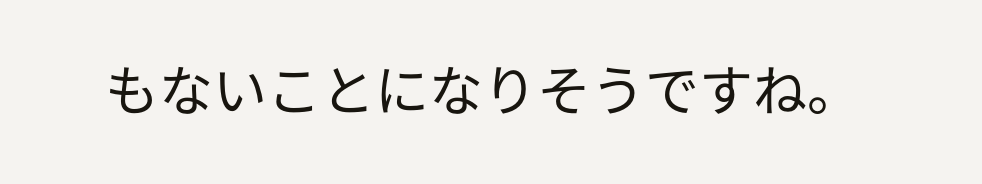もないことになりそうですね。